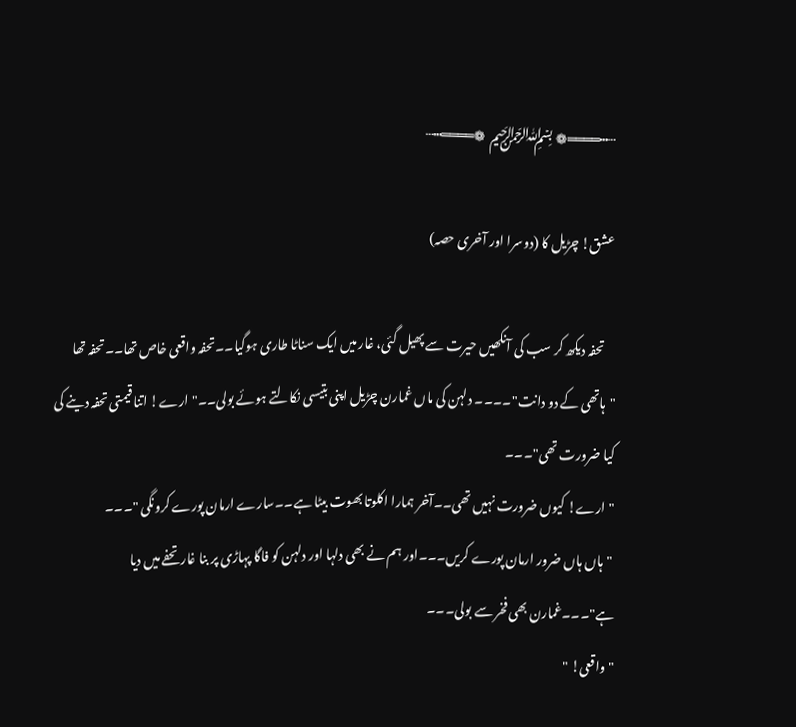┄┅════❁ ﷽ ❁════┅┄

عشق! چڑیل کا (دوسرا اور آخری حصہ)

    تحفہ دیکھ کر سب کی آنکھیں حیرت سے پھیل گئی، غار میں ایک سناٹا طاری ہوگیا۔۔تحفہ واقعی خاص تھا۔۔تحفہ تھا "ہاتھی کے دو دانت"۔۔۔۔ دلہن کی ماں غمارن چڑیل اپنی بتیسی نکالتے ہوئے بولی۔۔"ارے! اتنا قیمتی تحفہ دینے کی کیا ضرورت تھی"۔۔۔
"ارے! کیوں ضرورت نہیں تھی۔۔آخر ہمارا اکلوتا بھوت بیٹا ہے۔۔سارے ارمان پورے کرونگی "۔۔۔
 "ہاں ہاں ضرور ارمان پورے کریں۔۔۔اور ہم نے بھی دلہا اور دلہن کو فاگا پہاڑی پر بنا غار تحفے میں دیا ہے"۔۔۔غمارن بھی فخر سے بولی۔۔۔
"واقعی! "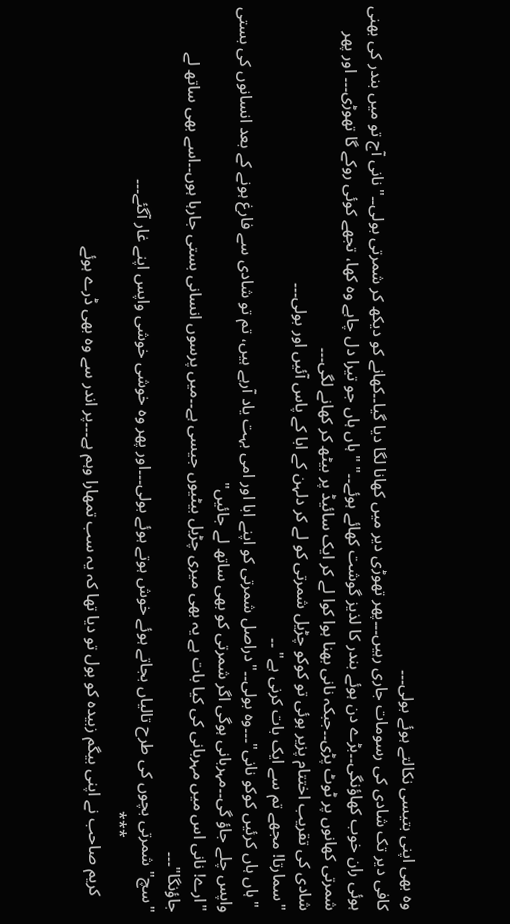وہ بھی اپنی بتیسی نکالتے ہوئے بولی۔۔۔
کافی دیر تک شادی کی رسومات جاری رہیں۔۔۔پھر تھوڑی دیر میں کھانا لگا دیا گیا۔۔کھانے کو دیکھ کر شمرتی بولی۔۔"نانی آج تو میں بندر کی بھنی ہوئی ران خوب کھاؤنگی۔۔بڑے دن ہوئے بندر کا لذیز گوشت کھائے ہوئے۔۔" "ہاں ہاں جو تیرا دل چاہے وہ کھا، تجھے کوئی روکے گا تھوڑی۔۔۔ اور پھر شمرتی کھانوں پر ٹوٹ پڑی۔۔جبکہ نانی بھنا ہوا کوا لے کر ایک سائیڈ پر بیٹھ کر کھانے لگی۔۔۔
شادی کی تقریب اختتام پزیر ہوئی تو کوکو چڑیل شمرتی کو لے کر دلہن کے ابا کے پاس آئیں اور بولی۔۔۔
"سمارتا! مجھے تم سے ایک بات کرنی ہے" ۔۔
 "ہاں ہاں کرئیں کوکو نانی"۔۔۔وہ بولی۔۔"دراصل شمرتی کو اپنے ابا اور امی بہت یاد آرہے ہیں، تم تو شادی سے فارغ ہونے کے بعد انسانوں کی بستی واپس چلے جاؤ گی۔۔مہربانی ہوگی اگر شمرتی کو بھی ساتھ لے جائیں"
"ارے! نانی اس میں مہربانی کی کیا بات ہے یہ بھی میری چڑیل بیٹیوں جیسی ہے۔۔میں پرسوں انسانی بستی جارہا ہوں۔۔اسے بھی ساتھ لے جاؤنگا"۔۔۔
"سچ" شمرتی بچوں کی طرح تالیاں بجاتے ہوئے خوش ہوتے ہوئے بولی۔۔۔اور پھر وہ خوشی خوشی واپس اپنے غار آگئے۔۔۔
                  ***
    کریم صاحب نے اپنی بیگم زبیدہ کو بول تو دیا تھا کہ یہ سب تمھارا وہم ہے۔۔۔پر اندر سے وہ بھی ڈرے ہوئے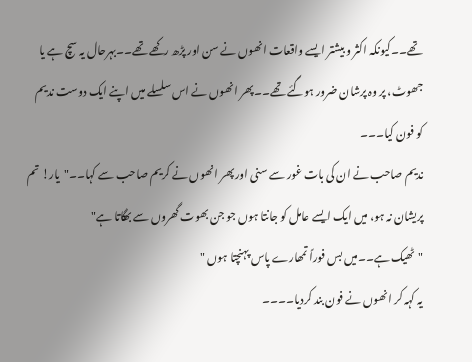تھے۔۔کیونکہ اکثر و بیشتر ایسے واقعات انھوں نے سن اور پڑھ رکھے تھے۔۔بہرحال یہ سچ ہے یا جھوٹ، پر وہ پرشان ضرور ہوگئے تھے۔۔پھر انھوں نے اس سلسلے میں اپنے ایک دوست ندیم کو فون کیا۔۔۔
ندیم صاحب نے ان کی بات غور سے سنی اور پھر انھوں نے کریم صاحب سے کہا۔۔"یار! تم پریشان نہ ہو، میں ایک ایسے عامل کو جانتا ہوں جو جن بھوت گھروں سے بھگاتا ہے"
"ٹھیک ہے۔۔میں بس فوراً تمھارے پاس پہنچتا ہوں "
یہ کہہ کر انھوں نے فون بند کردیا۔۔۔۔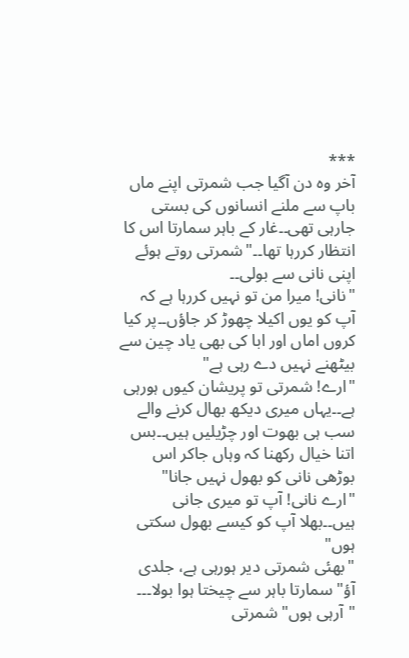***
آخر وہ دن آگیا جب شمرتی اپنے ماں باپ سے ملنے انسانوں کی بستی جارہی تھی۔۔غار کے باہر سمارتا اس کا انتظار کررہا تھا۔۔"شمرتی روتے ہوئے اپنی نانی سے بولی۔۔
"نانی! میرا من تو نہیں کررہا ہے کہ آپ کو یوں اکیلا چھوڑ کر جاؤں۔۔پر کیا کروں اماں اور ابا کی بھی یاد چین سے بیٹھنے نہیں دے رہی ہے"
"ارے! شمرتی تو پریشان کیوں ہورہی ہے۔۔یہاں میری دیکھ بھال کرنے والے سب ہی بھوت اور چڑیلیں ہیں۔۔بس اتنا خیال رکھنا کہ وہاں جاکر اس بوڑھی نانی کو بھول نہیں جانا"
"ارے نانی! آپ تو میری جانی ہیں۔۔بھلا آپ کو کیسے بھول سکتی ہوں"
"بھئی شمرتی دیر ہورہی ہے، جلدی آؤ" سمارتا باہر سے چیختا ہوا بولا۔۔۔
"آرہی ہوں" شمرتی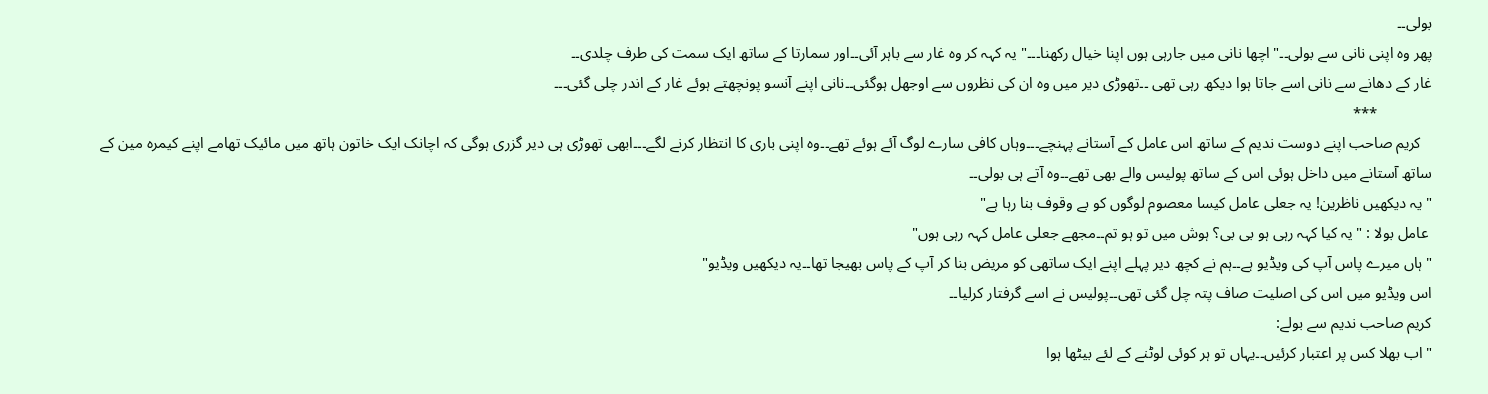بولی۔۔
پھر وہ اپنی نانی سے بولی۔۔"اچھا نانی میں جارہی ہوں اپنا خیال رکھنا۔۔۔" یہ کہہ کر وہ غار سے باہر آئی۔۔اور سمارتا کے ساتھ ایک سمت کی طرف چلدی۔۔
غار کے دھانے سے نانی اسے جاتا ہوا دیکھ رہی تھی ۔۔تھوڑی دیر میں وہ ان کی نظروں سے اوجھل ہوگئی۔۔نانی اپنے آنسو پونچھتے ہوئے غار کے اندر چلی گئی۔۔۔
              ***
   کریم صاحب اپنے دوست ندیم کے ساتھ اس عامل کے آستانے پہنچے۔۔۔وہاں کافی سارے لوگ آئے ہوئے تھے۔۔وہ اپنی باری کا انتظار کرنے لگے۔۔۔ابھی تھوڑی ہی دیر گزری ہوگی کہ اچانک ایک خاتون ہاتھ میں مائیک تھامے اپنے کیمرہ مین کے ساتھ آستانے میں داخل ہوئی اس کے ساتھ پولیس والے بھی تھے۔۔وہ آتے ہی بولی۔۔
" یہ دیکھیں ناظرین! یہ جعلی عامل کیسا معصوم لوگوں کو بے وقوف بنا رہا ہے"
 عامل بولا : "یہ کیا کہہ رہی ہو بی بی؟ ہوش میں تو ہو تم۔۔مجھے جعلی عامل کہہ رہی ہوں"
"ہاں میرے پاس آپ کی ویڈیو ہے۔۔ہم نے کچھ دیر پہلے اپنے ایک ساتھی کو مریض بنا کر آپ کے پاس بھیجا تھا۔۔یہ دیکھیں ویڈیو"
اس ویڈیو میں اس کی اصلیت صاف پتہ چل گئی تھی۔۔پولیس نے اسے گرفتار کرلیا۔۔
کریم صاحب ندیم سے بولے:
" اب بھلا کس پر اعتبار کرئیں۔۔یہاں تو ہر کوئی لوٹنے کے لئے بیٹھا ہوا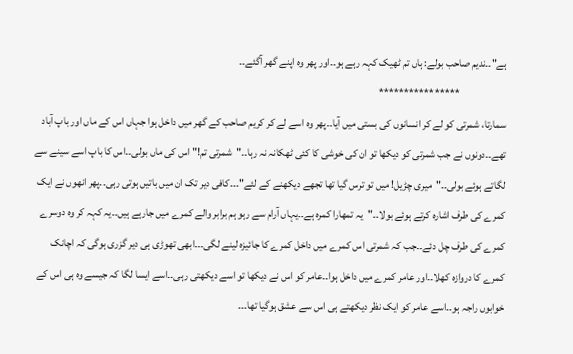ہے"۔۔ندیم صاحب بولے: ہاں تم ٹھیک کہہ رہے ہو۔۔اور پھر وہ اپنے گھر آگئے۔۔
                      ****************
سمارتا، شمرتی کو لے کر انسانوں کی بستی میں آیا۔۔پھر وہ اسے لے کر کریم صاحب کے گھر میں داخل ہوا جہاں اس کے ماں اور باپ آباد تھے۔۔دونوں نے جب شمرتی کو دیکھا تو ان کی خوشی کا کئی ٹھکانہ نہ رہا۔۔"شمرتی تم!" اس کی ماں بولی۔۔اس کا باپ اسے سینے سے لگاتے ہوئے بولی۔۔"میری چڑیل! میں تو ترس گیا تھا تجھے دیکھنے کے لئے"۔۔۔کافی دیر تک ان میں باتیں ہوتی رہی۔۔پھر انھوں نے ایک کمرے کی طرف اشارہ کرتے ہوئے بولا۔۔"یہ تمھارا کمرہ ہے۔۔یہاں آرام سے رہو ہم برابر والے کمرے میں جارہے ہیں۔۔یہ کہہ کر وہ دوسرے کمرے کی طرف چل دئے۔۔جب کہ شمرتی اس کمرے میں داخل کمرے کا جائیزہ لینے لگی۔۔۔ابھی تھوڑی ہی دیر گزری ہوگی کہ اچانک کمرے کا دروازہ کھلا۔۔اور عامر کمرے میں داخل ہوا۔۔عامر کو اس نے دیکھا تو اسے دیکھتی رہی۔۔اسے ایسا لگا کہ جیسے وہ ہی اس کے خوابوں راجہ ہو۔۔اسے عامر کو ایک نظر دیکھتے ہی اس سے عشق ہوگیا تھا۔۔۔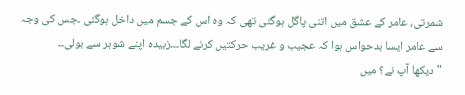شمرتی، عامر کے عشق میں اتنی پاگل ہوگئی تھی کہ وہ اس کے جسم میں داخل ہوگئی ۔جس کی وجہ سے عامر ایسا بدحواس ہوا کہ عجیب و غریب حرکتیں کرنے لگا۔۔۔زبیدہ اپنے شوہر سے بولی۔۔
" دیکھا آپ نے؟ میں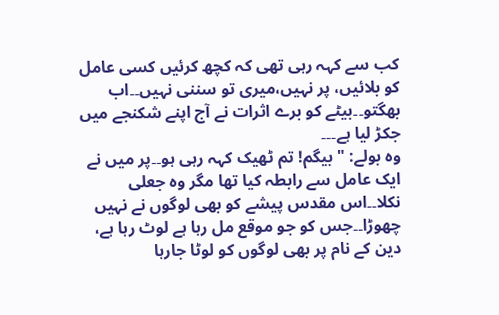کب سے کہہ رہی تھی کہ کچھ کرئیں کسی عامل کو بلائیں، پر نہیں،میری تو سننی نہیں۔۔اب بھگتو۔۔بیٹے کو برے اثرات نے آج اپنے شکنجے میں جکڑ لیا ہے۔۔۔
وہ بولے: " بیگم! تم ٹھیک کہہ رہی ہو۔۔پر میں نے ایک عامل سے رابطہ کیا تھا مگر وہ جعلی نکلا۔۔اس مقدس پیشے کو بھی لوگوں نے نہیں چھوڑا۔۔جس کو جو موقع مل رہا ہے لوٹ رہا ہے، دین کے نام پر بھی لوگوں کو لوٹا جارہا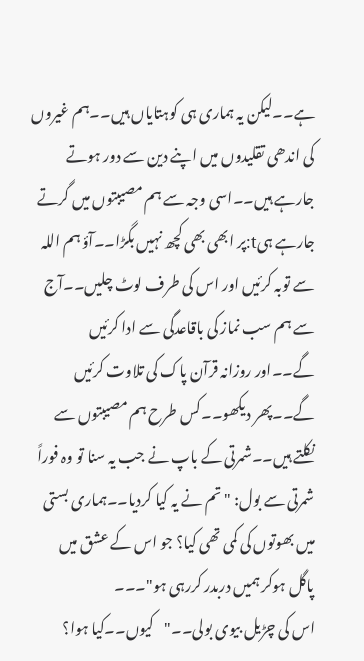ہے۔۔لیکن یہ ہماری ہی کوہتایاں ہیں۔۔ہم غیروں کی اندھی تقلیدوں میں اپنے دین سے دور ہوتے جارہے ہیں۔۔اسی وجہ سے ہم مصیبتوں میں گرتے جارہے ہیt:پر ابھی بھی کچھ نہیں بگڑا۔۔آؤ ہم اللہ سے توبہ کرئیں اور اس کی طرف لوٹ چلیں۔۔آج سے ہم سب نماز کی باقاعدگی سے ادا کرئیں گے۔۔اور روزانہ قرآن پاک کی تلاوت کرئیں گے۔۔پھر دیکھو۔۔کس طرح ہم مصیبتوں سے نکلتے ہیں۔۔شمرتی کے باپ نے جب یہ سنا تو وہ فوراً شمرتی سے بول: "تم نے یہ کیا کردیا۔۔ہماری بستی میں بھوتوں کی کمی تھی کیا؟ جو اس کے عشق میں پاگل ہوکر ہمیں دربدر کررہی ہو"۔۔۔
اس کی چڑیل بیوی بولی۔۔"کیوں۔۔کیا ہوا؟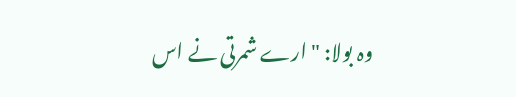وہ بولا: "ارے شمرتی نے اس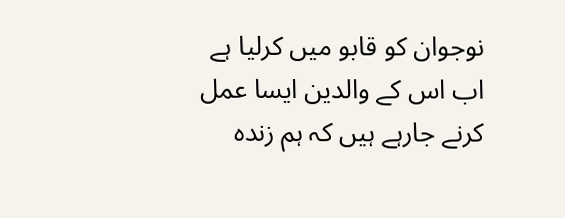نوجوان کو قابو میں کرلیا ہے اب اس کے والدین ایسا عمل کرنے جارہے ہیں کہ ہم زندہ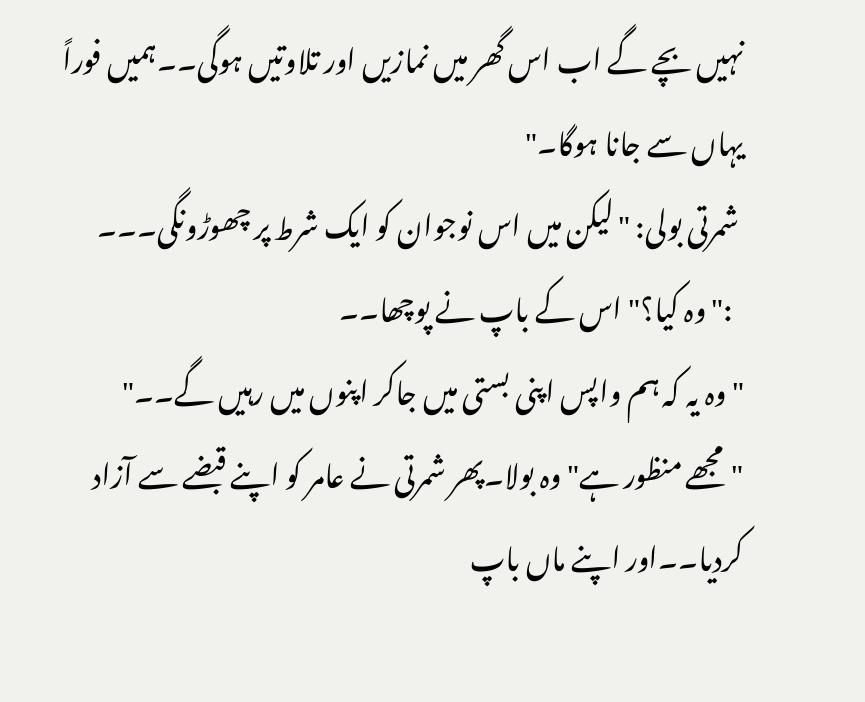نہیں بچے گے اب اس گھر میں نمازیں اور تلاوتیں ہوگی۔۔ہمیں فوراً یہاں سے جانا ہوگا۔"
 شمرتی بولی: "لیکن میں اس نوجوان کو ایک شرط پر چھوڑونگی۔۔۔
  :"وہ کیا؟" اس کے باپ نے پوچھا۔۔
"وہ یہ کہ ہم واپس اپنی بستی میں جاکر اپنوں میں رہیں گے۔۔"
"مجھے منظور ہے" وہ بولا۔پھر شمرتی نے عامر کو اپنے قبضے سے آزاد کردیا۔۔اور اپنے ماں باپ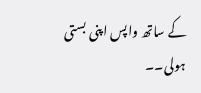کے ساتھ واپس اپنی بستی ہولی۔۔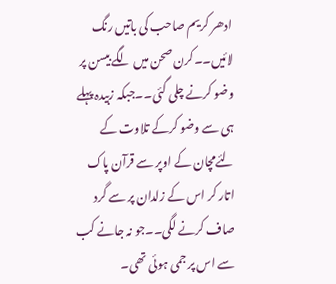ادھر کریم صاحب کی باتیں رنگ لائیں۔۔کرن صحن میں لگے بیسن پر وضو کرنے چلی گئی۔۔جبکہ زبیدہ پہلے ہی سے وضو کرکے تلاوت کے لئےمچان کے اوپر سے قرآن پاک اتار کر اس کے زلدان پر سے گرد صاف کرنے لگی۔۔جو نہ جانے کب سے اس پر جمی ہوئی تھی۔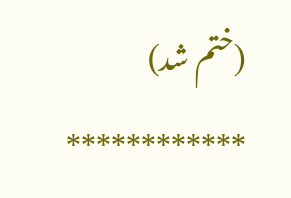(ختم شد)
************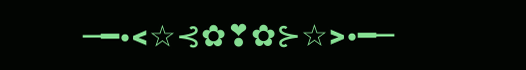─━•<☆⊰✿❣✿⊱☆>•━─